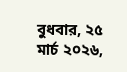বুধবার, ২৫ মার্চ ২০২৬,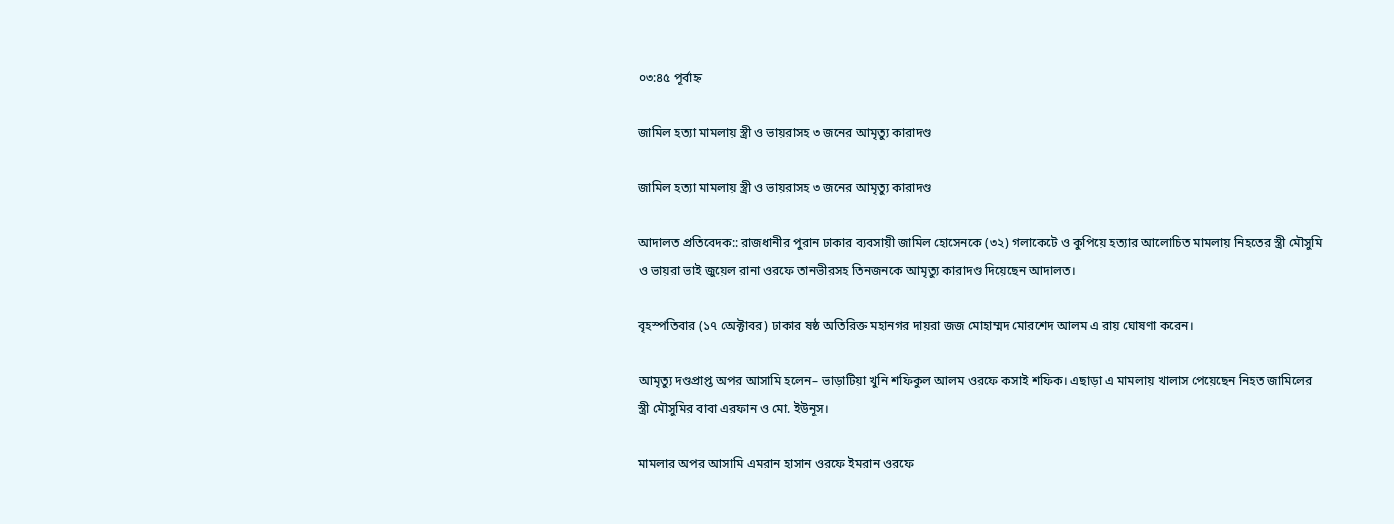০৩:৪৫ পূর্বাহ্ন

জামিল হত্যা মামলায় স্ত্রী ও ভায়রাসহ ৩ জনের আমৃত্যু কারাদণ্ড

জামিল হত্যা মামলায় স্ত্রী ও ভায়রাসহ ৩ জনের আমৃত্যু কারাদণ্ড

আদালত প্রতিবেদক:: রাজধানীর পুরান ঢাকার ব্যবসায়ী জামিল হোসেনকে (৩২) গলাকেটে ও কুপিয়ে হত্যার আলোচিত মামলায় নিহতের স্ত্রী মৌসুমি ও ভায়রা ভাই জুয়েল রানা ওরফে তানভীরসহ তিনজনকে আমৃত্যু কারাদণ্ড দিয়েছেন আদালত।

বৃহস্পতিবার (১৭ অেক্টাবর) ঢাকার ষষ্ঠ অতিরিক্ত মহানগর দায়রা জজ মোহাম্মদ মোরশেদ আলম এ রায় ঘোষণা করেন।

আমৃত্যু দণ্ডপ্রাপ্ত অপর আসামি হলেন– ভাড়াটিয়া খুনি শফিকুল আলম ওরফে কসাই শফিক। এছাড়া এ মামলায় খালাস পেয়েছেন নিহত জামিলের স্ত্রী মৌসুমির বাবা এরফান ও মো. ইউনূস।

মামলার অপর আসামি এমরান হাসান ওরফে ইমরান ওরফে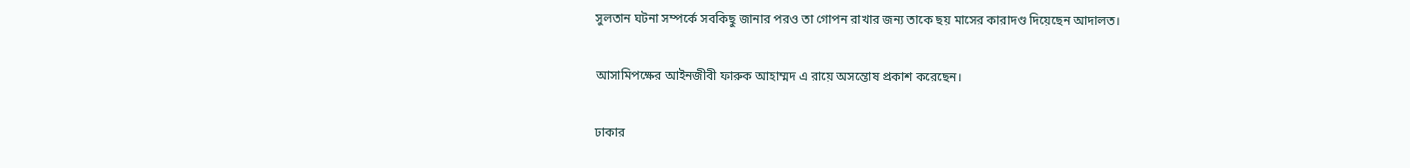সুলতান ঘটনা সম্পর্কে সবকিছু জানার পরও তা গোপন রাখার জন্য তাকে ছয় মাসের কারাদণ্ড দিয়েছেন আদালত।

আসামিপক্ষের আইনজীবী ফারুক আহাম্মদ এ রায়ে অসন্তোষ প্রকাশ করেছেন।

ঢাকার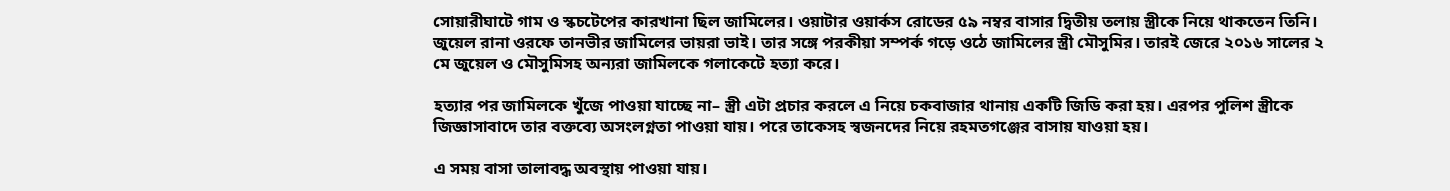সোয়ারীঘাটে গাম ও স্কচটেপের কারখানা ছিল জামিলের। ওয়াটার ওয়ার্কস রোডের ৫৯ নম্বর বাসার দ্বিতীয় তলায় স্ত্রীকে নিয়ে থাকতেন তিনি। জুয়েল রানা ওরফে তানভীর জামিলের ভায়রা ভাই। তার সঙ্গে পরকীয়া সম্পর্ক গড়ে ওঠে জামিলের স্ত্রী মৌসুমির। তারই জেরে ২০১৬ সালের ২ মে জুয়েল ও মৌসুমিসহ অন্যরা জামিলকে গলাকেটে হত্যা করে।

হত্যার পর জামিলকে খুঁজে পাওয়া যাচ্ছে না– স্ত্রী এটা প্রচার করলে এ নিয়ে চকবাজার থানায় একটি জিডি করা হয়। এরপর পুলিশ স্ত্রীকে জিজ্ঞাসাবাদে তার বক্তব্যে অসংলগ্নতা পাওয়া যায়। পরে তাকেসহ স্বজনদের নিয়ে রহমতগঞ্জের বাসায় যাওয়া হয়।

এ সময় বাসা তালাবদ্ধ অবস্থায় পাওয়া যায়।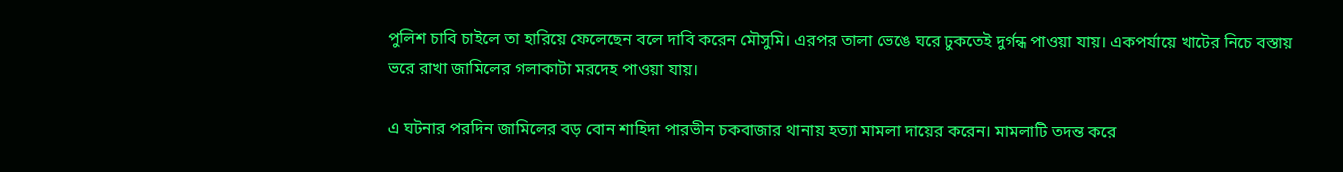পুলিশ চাবি চাইলে তা হারিয়ে ফেলেছেন বলে দাবি করেন মৌসুমি। এরপর তালা ভেঙে ঘরে ঢুকতেই দুর্গন্ধ পাওয়া যায়। একপর্যায়ে খাটের নিচে বস্তায় ভরে রাখা জামিলের গলাকাটা মরদেহ পাওয়া যায়।

এ ঘটনার পরদিন জামিলের বড় বোন শাহিদা পারভীন চকবাজার থানায় হত্যা মামলা দায়ের করেন। মামলাটি তদন্ত করে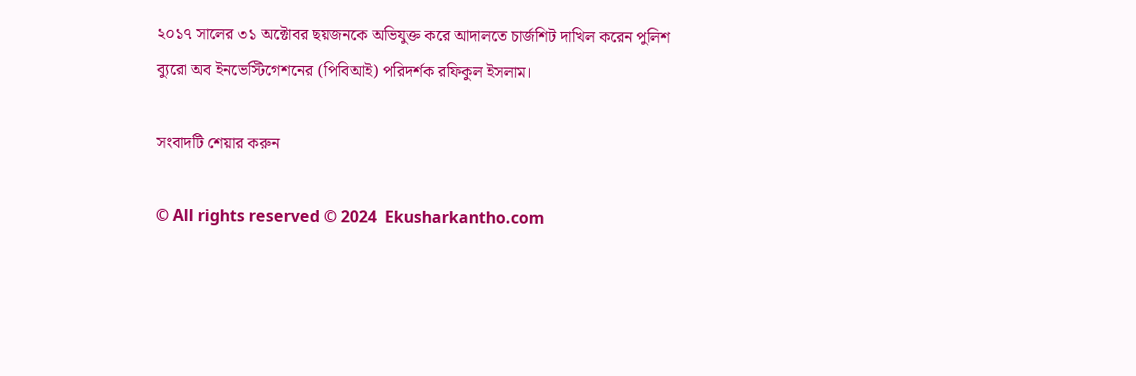২০১৭ সালের ৩১ অক্টোবর ছয়জনকে অভিযুক্ত করে আদালতে চার্জশিট দাখিল করেন পুলিশ ব্যুরো অব ইনভেস্টিগেশনের (পিবিআই) পরিদর্শক রফিকুল ইসলাম।

সংবাদটি শেয়ার করুন

© All rights reserved © 2024  Ekusharkantho.com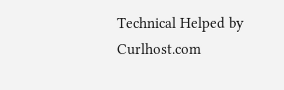Technical Helped by Curlhost.com